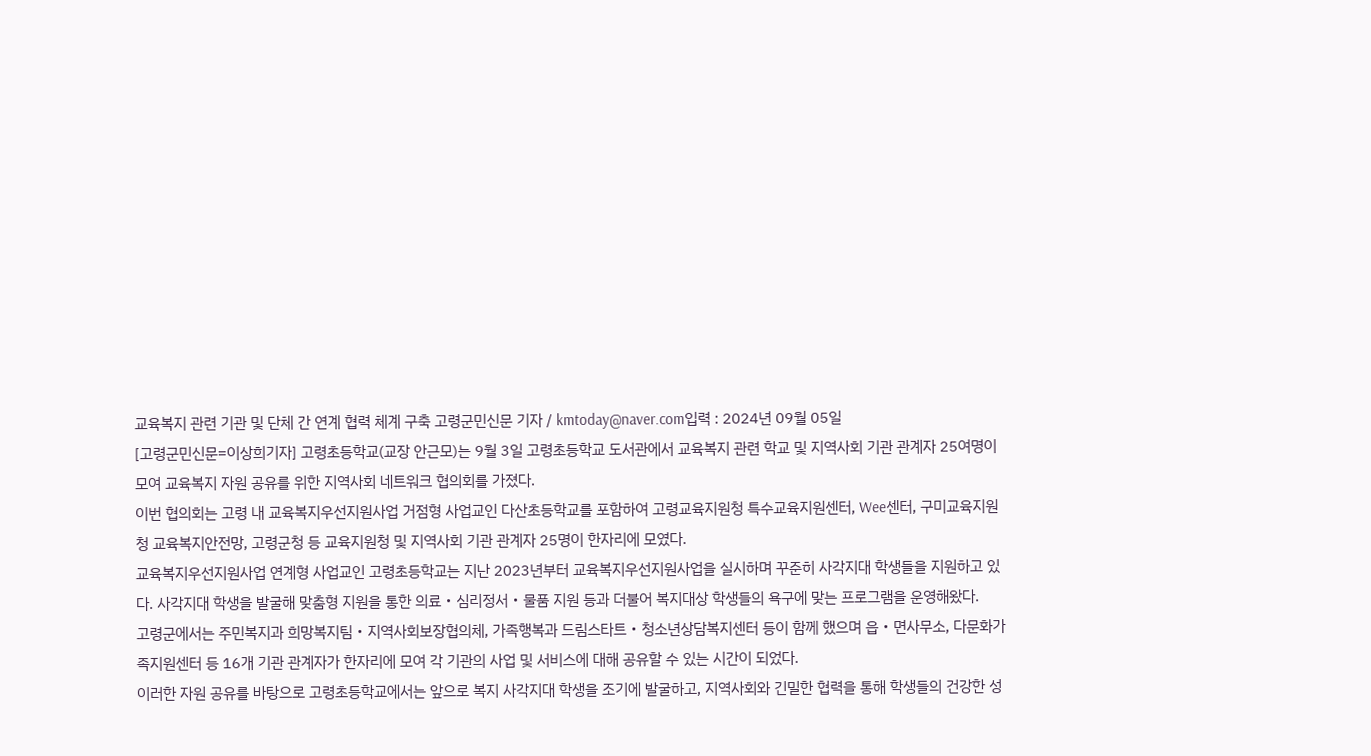교육복지 관련 기관 및 단체 간 연계 협력 체계 구축 고령군민신문 기자 / kmtoday@naver.com입력 : 2024년 09월 05일
[고령군민신문=이상희기자] 고령초등학교(교장 안근모)는 9월 3일 고령초등학교 도서관에서 교육복지 관련 학교 및 지역사회 기관 관계자 25여명이 모여 교육복지 자원 공유를 위한 지역사회 네트워크 협의회를 가졌다.
이번 협의회는 고령 내 교육복지우선지원사업 거점형 사업교인 다산초등학교를 포함하여 고령교육지원청 특수교육지원센터, Wee센터, 구미교육지원청 교육복지안전망, 고령군청 등 교육지원청 및 지역사회 기관 관계자 25명이 한자리에 모였다.
교육복지우선지원사업 연계형 사업교인 고령초등학교는 지난 2023년부터 교육복지우선지원사업을 실시하며 꾸준히 사각지대 학생들을 지원하고 있다. 사각지대 학생을 발굴해 맞춤형 지원을 통한 의료・심리정서・물품 지원 등과 더불어 복지대상 학생들의 욕구에 맞는 프로그램을 운영해왔다.
고령군에서는 주민복지과 희망복지팀・지역사회보장협의체, 가족행복과 드림스타트・청소년상담복지센터 등이 함께 했으며 읍・면사무소, 다문화가족지원센터 등 16개 기관 관계자가 한자리에 모여 각 기관의 사업 및 서비스에 대해 공유할 수 있는 시간이 되었다.
이러한 자원 공유를 바탕으로 고령초등학교에서는 앞으로 복지 사각지대 학생을 조기에 발굴하고, 지역사회와 긴밀한 협력을 통해 학생들의 건강한 성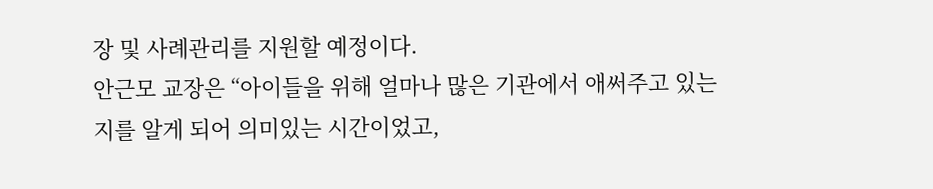장 및 사례관리를 지원할 예정이다.
안근모 교장은 “아이들을 위해 얼마나 많은 기관에서 애써주고 있는지를 알게 되어 의미있는 시간이었고,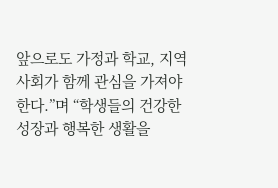앞으로도 가정과 학교, 지역사회가 함께 관심을 가져야한다.”며 “학생들의 건강한 성장과 행복한 생활을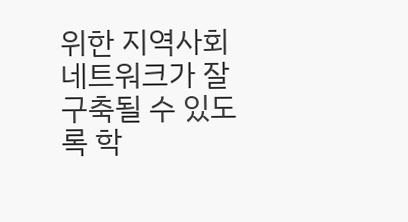위한 지역사회 네트워크가 잘 구축될 수 있도록 학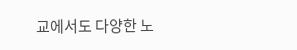교에서도 다양한 노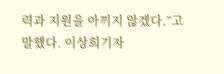력과 지원을 아끼지 않겠다.”고 말했다. 이상희기자